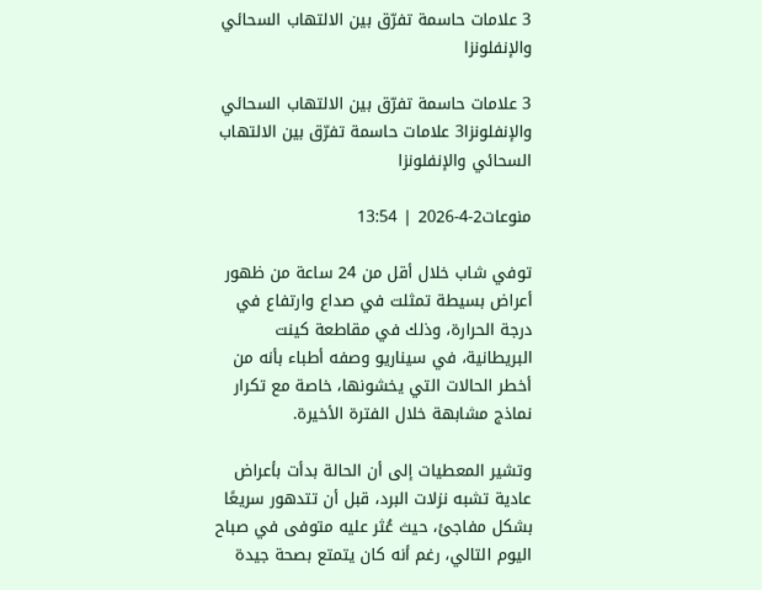3 علامات حاسمة تفرّق بين الالتهاب السحائي والإنفلونزا

3 علامات حاسمة تفرّق بين الالتهاب السحائي والإنفلونزا3 علامات حاسمة تفرّق بين الالتهاب السحائي والإنفلونزا

منوعات2-4-2026 | 13:54

توفي شاب خلال أقل من 24 ساعة من ظهور أعراض بسيطة تمثلت في صداع وارتفاع في درجة الحرارة، وذلك في مقاطعة كينت البريطانية، في سيناريو وصفه أطباء بأنه من أخطر الحالات التي يخشونها، خاصة مع تكرار نماذج مشابهة خلال الفترة الأخيرة.

وتشير المعطيات إلى أن الحالة بدأت بأعراض عادية تشبه نزلات البرد، قبل أن تتدهور سريعًا بشكل مفاجئ، حيث عُثر عليه متوفى في صباح اليوم التالي، رغم أنه كان يتمتع بصحة جيدة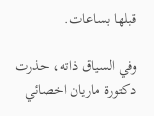قبلها بساعات.

وفي السياق ذاته، حذرت دكتورة ماريان اخصائي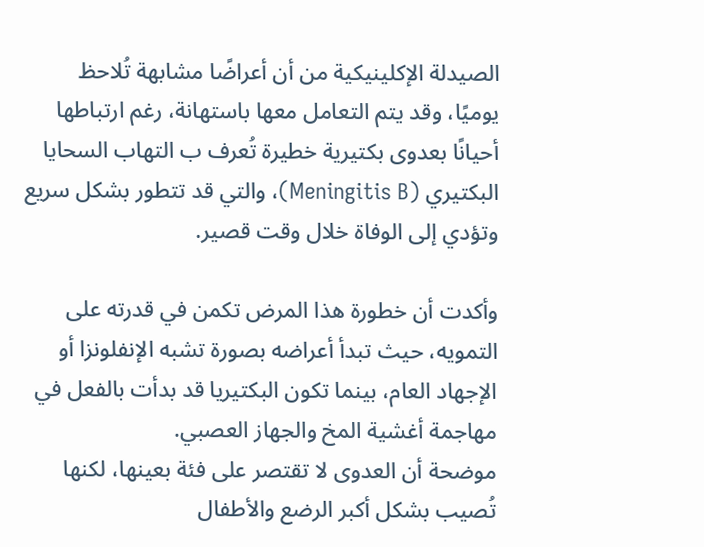الصيدلة الإكلينيكية من أن أعراضًا مشابهة تُلاحظ يوميًا، وقد يتم التعامل معها باستهانة، رغم ارتباطها أحيانًا بعدوى بكتيرية خطيرة تُعرف ب التهاب السحايا البكتيري (Meningitis B)، والتي قد تتطور بشكل سريع وتؤدي إلى الوفاة خلال وقت قصير.

وأكدت أن خطورة هذا المرض تكمن في قدرته على التمويه، حيث تبدأ أعراضه بصورة تشبه الإنفلونزا أو الإجهاد العام، بينما تكون البكتيريا قد بدأت بالفعل في مهاجمة أغشية المخ والجهاز العصبي.
موضحة أن العدوى لا تقتصر على فئة بعينها، لكنها تُصيب بشكل أكبر الرضع والأطفال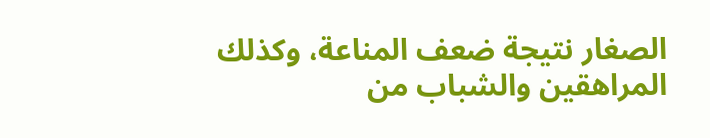الصغار نتيجة ضعف المناعة، وكذلك المراهقين والشباب من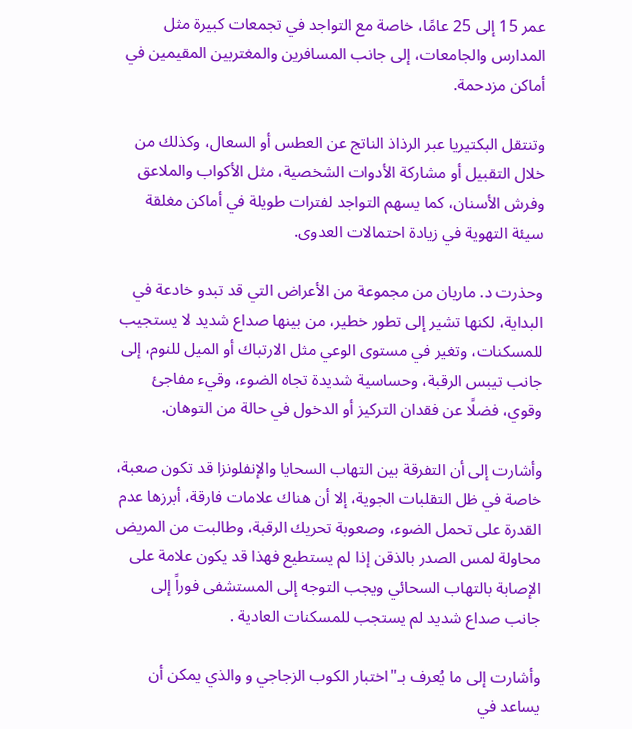عمر 15 إلى 25 عامًا، خاصة مع التواجد في تجمعات كبيرة مثل المدارس والجامعات، إلى جانب المسافرين والمغتربين المقيمين في أماكن مزدحمة.

وتنتقل البكتيريا عبر الرذاذ الناتج عن العطس أو السعال، وكذلك من خلال التقبيل أو مشاركة الأدوات الشخصية، مثل الأكواب والملاعق وفرش الأسنان، كما يسهم التواجد لفترات طويلة في أماكن مغلقة سيئة التهوية في زيادة احتمالات العدوى.

وحذرت د. ماريان من مجموعة من الأعراض التي قد تبدو خادعة في البداية، لكنها تشير إلى تطور خطير، من بينها صداع شديد لا يستجيب للمسكنات، وتغير في مستوى الوعي مثل الارتباك أو الميل للنوم، إلى جانب تيبس الرقبة، وحساسية شديدة تجاه الضوء، وقيء مفاجئ وقوي، فضلًا عن فقدان التركيز أو الدخول في حالة من التوهان.

وأشارت إلى أن التفرقة بين التهاب السحايا والإنفلونزا قد تكون صعبة، خاصة في ظل التقلبات الجوية، إلا أن هناك علامات فارقة، أبرزها عدم القدرة على تحمل الضوء، وصعوبة تحريك الرقبة، وطالبت من المريض محاولة لمس الصدر بالذقن إذا لم يستطيع فهذا قد يكون علامة على الإصابة بالتهاب السحائي ويجب التوجه إلى المستشفى فوراً إلى جانب صداع شديد لم يستجب للمسكنات العادية .

وأشارت إلى ما يُعرف بـ"اختبار الكوب الزجاجي و والذي يمكن أن يساعد في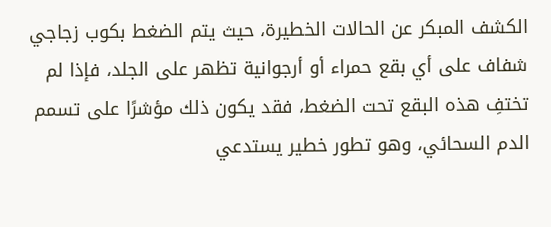الكشف المبكر عن الحالات الخطيرة، حيث يتم الضغط بكوب زجاجي شفاف على أي بقع حمراء أو أرجوانية تظهر على الجلد، فإذا لم تختفِ هذه البقع تحت الضغط، فقد يكون ذلك مؤشرًا على تسمم الدم السحائي، وهو تطور خطير يستدعي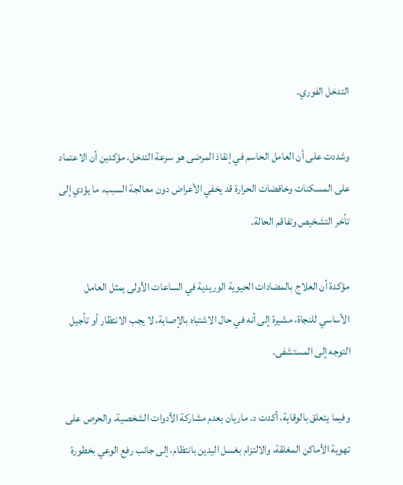التدخل الفوري.

وشددت على أن العامل الحاسم في إنقاذ المرضى هو سرعة التدخل، مؤكدين أن الاعتماد على المسكنات وخافضات الحرارة قد يخفي الأعراض دون معالجة السبب، ما يؤدي إلى تأخر التشخيص وتفاقم الحالة.

مؤكدة أن العلاج بالمضادات الحيوية الوريدية في الساعات الأولى يمثل العامل الأساسي للنجاة، مشيرة إلى أنه في حال الاشتباه بالإصابة، لا يجب الانتظار أو تأجيل التوجه إلى المستشفى.

وفيما يتعلق بالوقاية، أكدت د. ماريان بعدم مشاركة الأدوات الشخصية، والحرص على تهوية الأماكن المغلقة، والالتزام بغسل اليدين بانتظام، إلى جانب رفع الوعي بخطورة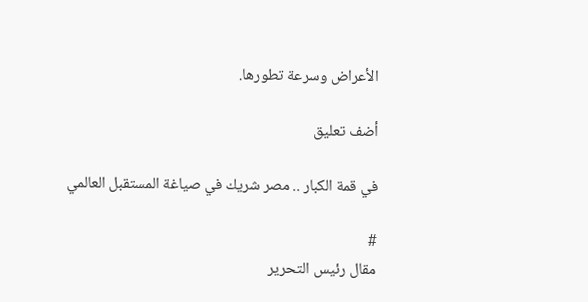الأعراض وسرعة تطورها.

أضف تعليق

في قمة الكبار .. مصر شريك في صياغة المستقبل العالمي

#
مقال رئيس التحرير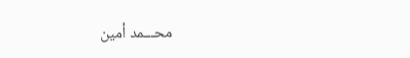محـــمد أمين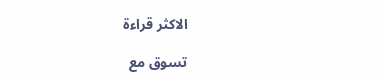الاكثر قراءة

تسوق مع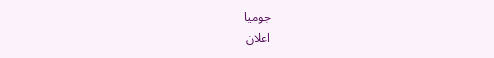جوميا
اعلان